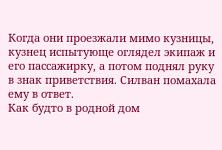Когда они проезжали мимо кузницы, кузнец испытующе оглядел экипаж и его пассажирку, а потом поднял руку в знак приветствия. Силван помахала ему в ответ.
Как будто в родной дом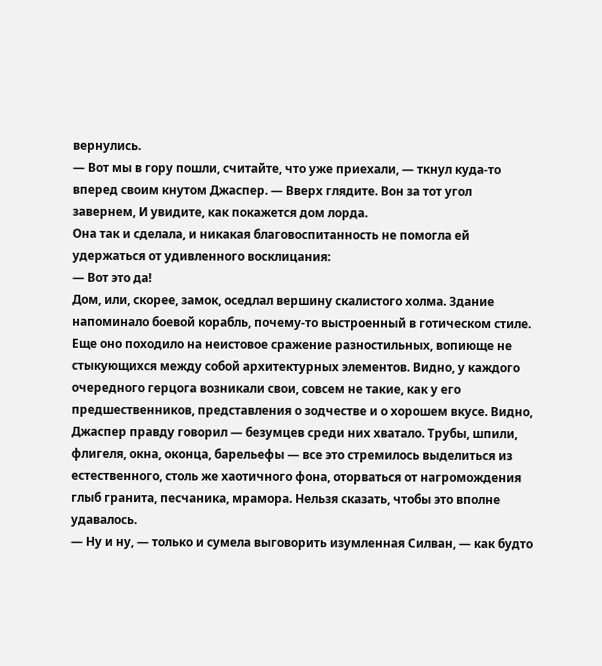вернулись.
— Вот мы в гору пошли, считайте, что уже приехали, — ткнул куда-то вперед своим кнутом Джаспер. — Вверх глядите. Вон за тот угол завернем, И увидите, как покажется дом лорда.
Она так и сделала, и никакая благовоспитанность не помогла ей удержаться от удивленного восклицания:
— Вот это да!
Дом, или, скорее, замок, оседлал вершину скалистого холма. Здание напоминало боевой корабль, почему-то выстроенный в готическом стиле. Еще оно походило на неистовое сражение разностильных, вопиюще не стыкующихся между собой архитектурных элементов. Видно, у каждого очередного герцога возникали свои, совсем не такие, как у его предшественников, представления о зодчестве и о хорошем вкусе. Видно, Джаспер правду говорил — безумцев среди них хватало. Трубы, шпили, флигеля, окна, оконца, барельефы — все это стремилось выделиться из естественного, столь же хаотичного фона, оторваться от нагромождения глыб гранита, песчаника, мрамора. Нельзя сказать, чтобы это вполне удавалось.
— Ну и ну, — только и сумела выговорить изумленная Силван, — как будто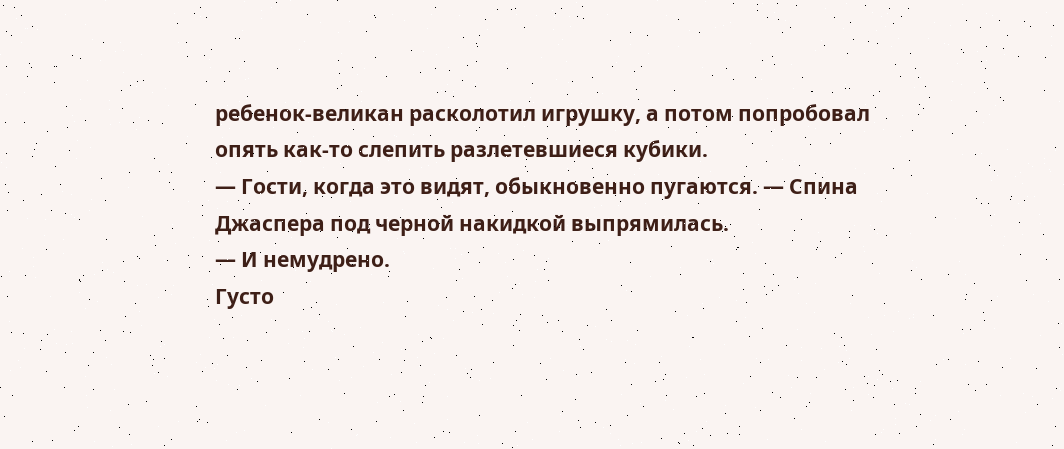ребенок-великан расколотил игрушку, а потом попробовал опять как-то слепить разлетевшиеся кубики.
— Гости, когда это видят, обыкновенно пугаются. — Спина Джаспера под черной накидкой выпрямилась.
— И немудрено.
Густо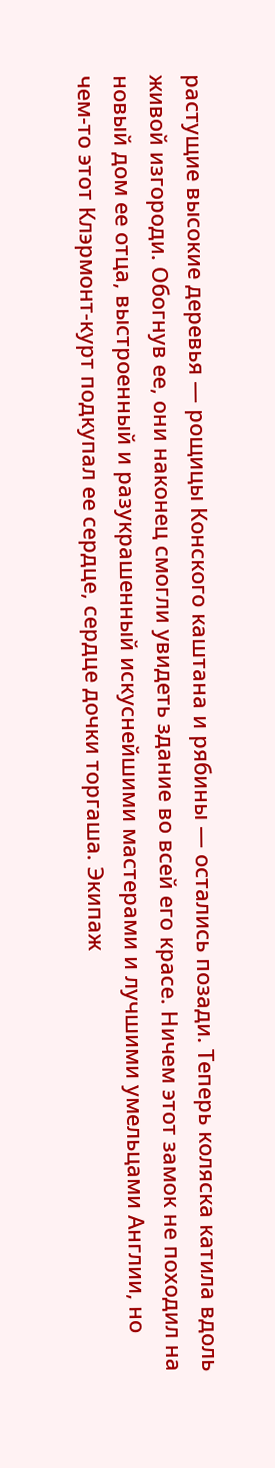растущие высокие деревья — рощицы Конского каштана и рябины — остались позади. Теперь коляска катила вдоль живой изгороди. Обогнув ее, они наконец смогли увидеть здание во всей его красе. Ничем этот замок не походил на новый дом ее отца, выстроенный и разукрашенный искуснейшими мастерами и лучшими умельцами Англии, но чем-то этот Клэрмонт-курт подкупал ее сердце, сердце дочки торгаша. Экипаж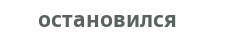остановился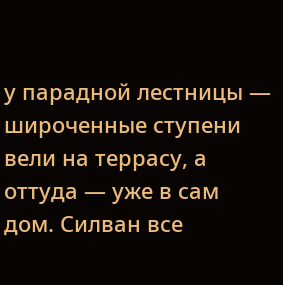у парадной лестницы — широченные ступени вели на террасу, а оттуда — уже в сам дом. Силван все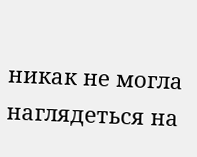никак не могла наглядеться на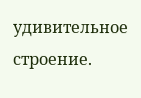удивительное строение.